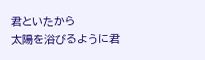君といたから
太陽を浴びるように君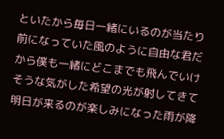といたから毎日一緒にいるのが当たり前になっていた風のように自由な君だから僕も一緒にどこまでも飛んでいけそうな気がした希望の光が射してきて明日が来るのが楽しみになった雨が降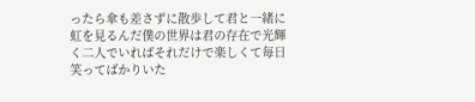ったら傘も差さずに散歩して君と一緒に虹を見るんだ僕の世界は君の存在で光輝く二人でいればそれだけで楽しくて毎日笑ってばかりいた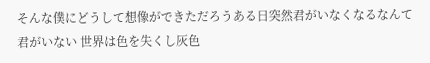そんな僕にどうして想像ができただろうある日突然君がいなくなるなんて君がいない 世界は色を失くし灰色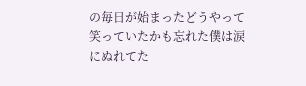の毎日が始まったどうやって笑っていたかも忘れた僕は涙にぬれてた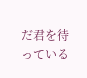だ君を待っている